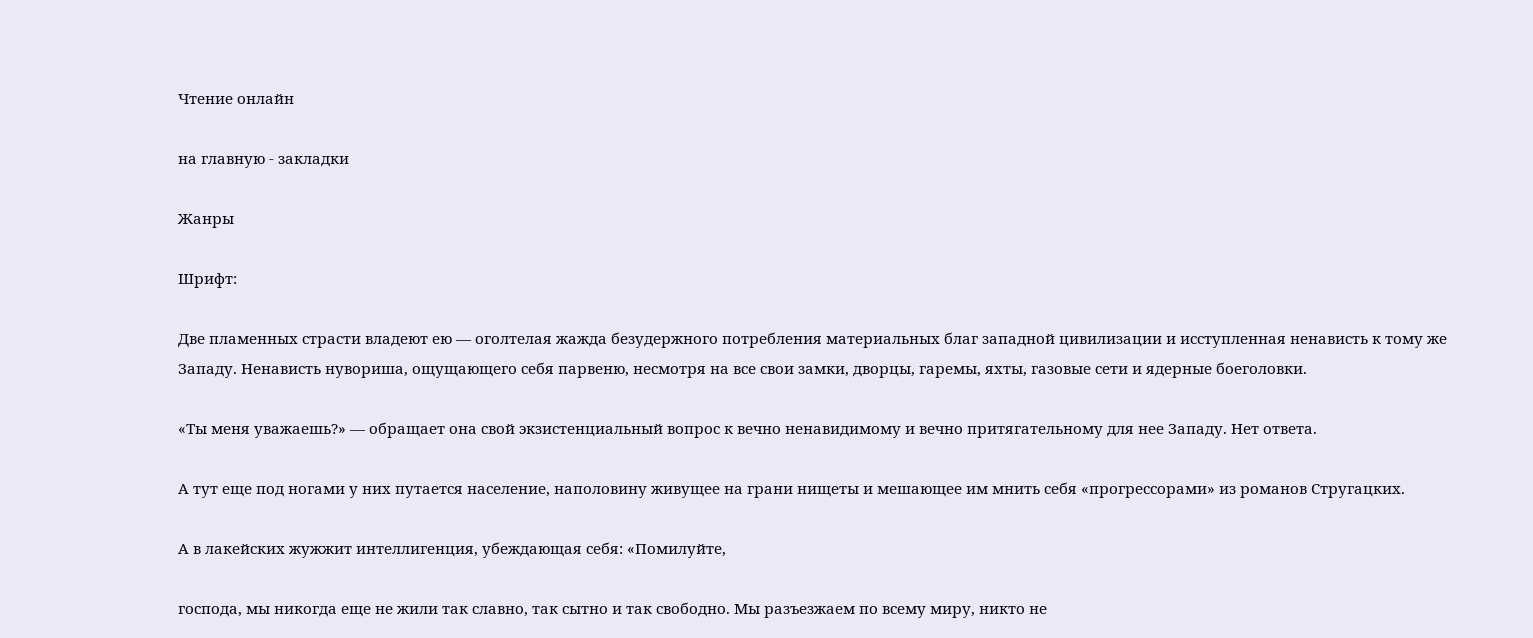Чтение онлайн

на главную - закладки

Жанры

Шрифт:

Две пламенных страсти владеют ею — оголтелая жажда безудержного потребления материальных благ западной цивилизации и исступленная ненависть к тому же Западу. Ненависть нувориша, ощущающего себя парвеню, несмотря на все свои замки, дворцы, гаремы, яхты, газовые сети и ядерные боеголовки.

«Ты меня уважаешь?» — обращает она свой экзистенциальный вопрос к вечно ненавидимому и вечно притягательному для нее Западу. Нет ответа.

А тут еще под ногами у них путается население, наполовину живущее на грани нищеты и мешающее им мнить себя «прогрессорами» из романов Стругацких.

А в лакейских жужжит интеллигенция, убеждающая себя: «Помилуйте,

господа, мы никогда еще не жили так славно, так сытно и так свободно. Мы разъезжаем по всему миру, никто не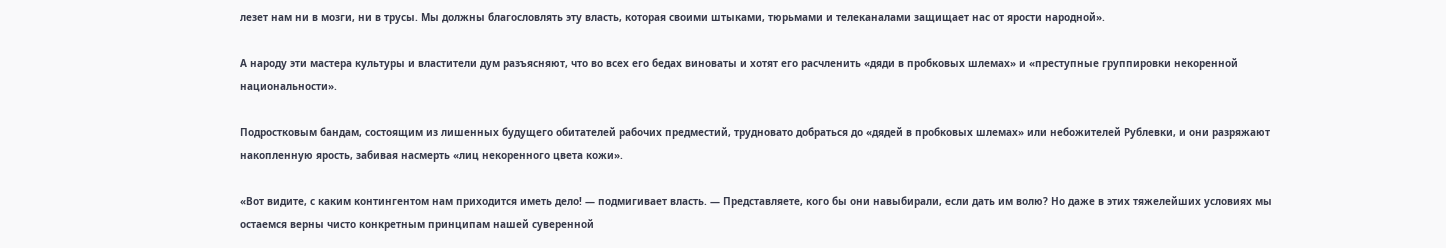лезет нам ни в мозги, ни в трусы. Мы должны благословлять эту власть, которая своими штыками, тюрьмами и телеканалами защищает нас от ярости народной».

А народу эти мастера культуры и властители дум разъясняют, что во всех его бедах виноваты и хотят его расчленить «дяди в пробковых шлемах» и «преступные группировки некоренной национальности».

Подростковым бандам, состоящим из лишенных будущего обитателей рабочих предместий, трудновато добраться до «дядей в пробковых шлемах» или небожителей Рублевки, и они разряжают накопленную ярость, забивая насмерть «лиц некоренного цвета кожи».

«Вот видите, с каким контингентом нам приходится иметь дело! — подмигивает власть. — Представляете, кого бы они навыбирали, если дать им волю? Но даже в этих тяжелейших условиях мы остаемся верны чисто конкретным принципам нашей суверенной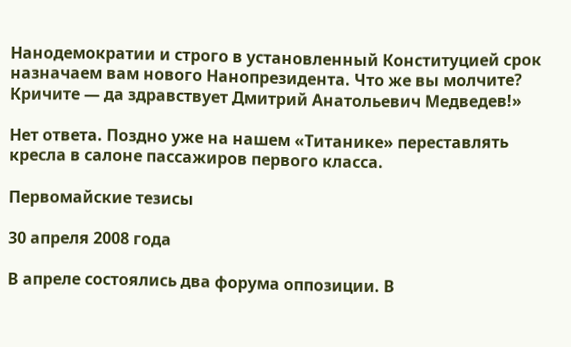Нанодемократии и строго в установленный Конституцией срок назначаем вам нового Нанопрезидента. Что же вы молчите? Кричите — да здравствует Дмитрий Анатольевич Медведев!»

Нет ответа. Поздно уже на нашем «Титанике» переставлять кресла в салоне пассажиров первого класса.

Первомайские тезисы

30 апреля 2008 года

В апреле состоялись два форума оппозиции. В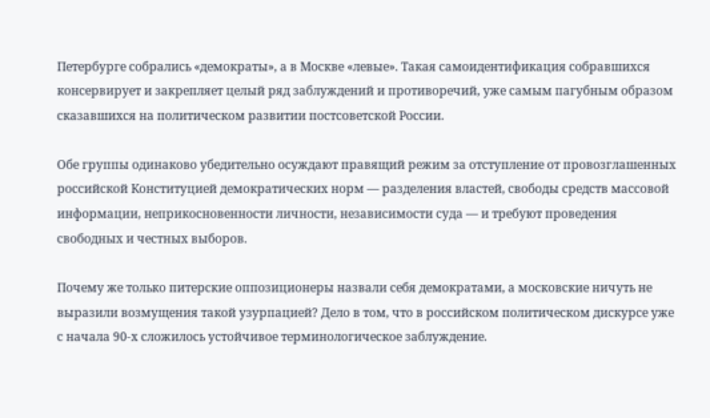Петербурге собрались «демократы», а в Москве «левые». Такая самоидентификация собравшихся консервирует и закрепляет целый ряд заблуждений и противоречий, уже самым пагубным образом сказавшихся на политическом развитии постсоветской России.

Обе группы одинаково убедительно осуждают правящий режим за отступление от провозглашенных российской Конституцией демократических норм — разделения властей, свободы средств массовой информации, неприкосновенности личности, независимости суда — и требуют проведения свободных и честных выборов.

Почему же только питерские оппозиционеры назвали себя демократами, а московские ничуть не выразили возмущения такой узурпацией? Дело в том, что в российском политическом дискурсе уже с начала 90-х сложилось устойчивое терминологическое заблуждение.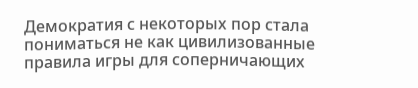Демократия с некоторых пор стала пониматься не как цивилизованные правила игры для соперничающих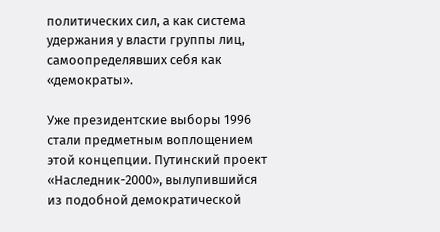политических сил, а как система удержания у власти группы лиц, самоопределявших себя как «демократы».

Уже президентские выборы 1996 стали предметным воплощением этой концепции. Путинский проект «Наследник-2000», вылупившийся из подобной демократической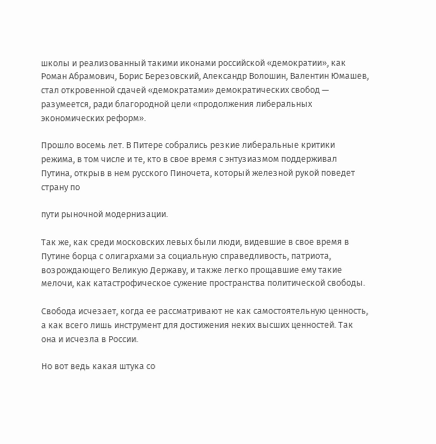школы и реализованный такими иконами российской «демократии», как Роман Абрамович, Борис Березовский, Александр Волошин, Валентин Юмашев, стал откровенной сдачей «демократами» демократических свобод — разумеется, ради благородной цели «продолжения либеральных экономических реформ».

Прошло восемь лет. В Питере собрались резкие либеральные критики режима, в том числе и те, кто в свое время с энтузиазмом поддерживал Путина, открыв в нем русского Пиночета, который железной рукой поведет страну по

пути рыночной модернизации.

Так же, как среди московских левых были люди, видевшие в свое время в Путине борца с олигархами за социальную справедливость, патриота, возрождающего Великую Державу, и также легко прощавшие ему такие мелочи, как катастрофическое сужение пространства политической свободы.

Свобода исчезает, когда ее рассматривают не как самостоятельную ценность, а как всего лишь инструмент для достижения неких высших ценностей. Так она и исчезла в России.

Но вот ведь какая штука со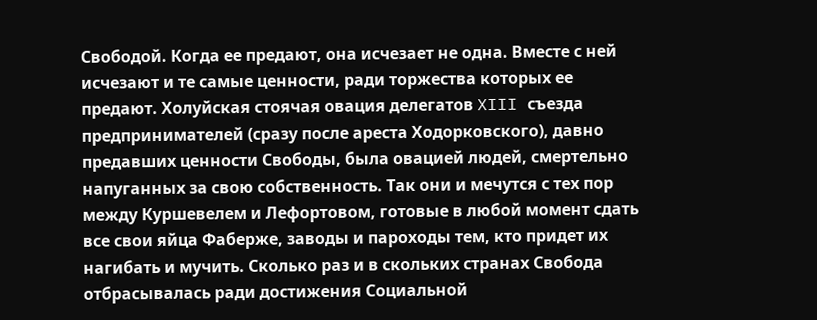Свободой. Когда ее предают, она исчезает не одна. Вместе с ней исчезают и те самые ценности, ради торжества которых ее предают. Холуйская стоячая овация делегатов XIII съезда предпринимателей (сразу после ареста Ходорковского), давно предавших ценности Свободы, была овацией людей, смертельно напуганных за свою собственность. Так они и мечутся с тех пор между Куршевелем и Лефортовом, готовые в любой момент сдать все свои яйца Фаберже, заводы и пароходы тем, кто придет их нагибать и мучить. Сколько раз и в скольких странах Свобода отбрасывалась ради достижения Социальной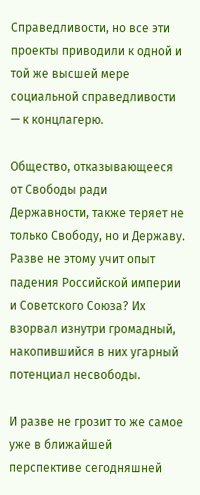Справедливости, но все эти проекты приводили к одной и той же высшей мере социальной справедливости — к концлагерю.

Общество, отказывающееся от Свободы ради Державности, также теряет не только Свободу, но и Державу. Разве не этому учит опыт падения Российской империи и Советского Союза? Их взорвал изнутри громадный, накопившийся в них угарный потенциал несвободы.

И разве не грозит то же самое уже в ближайшей перспективе сегодняшней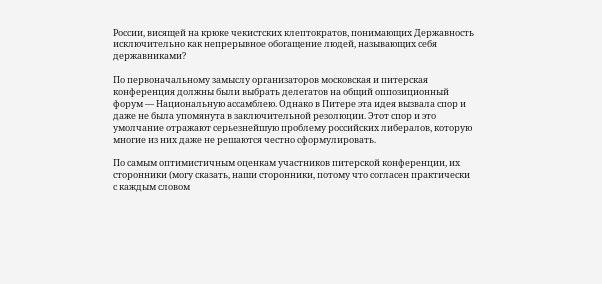России, висящей на крюке чекистских клептократов, понимающих Державность исключительно как непрерывное обогащение людей, называющих себя державниками?

По первоначальному замыслу организаторов московская и питерская конференция должны были выбрать делегатов на общий оппозиционный форум — Национальную ассамблею. Однако в Питере эта идея вызвала спор и даже не была упомянута в заключительной резолюции. Этот спор и это умолчание отражают серьезнейшую проблему российских либералов, которую многие из них даже не решаются честно сформулировать.

По самым оптимистичным оценкам участников питерской конференции, их сторонники (могу сказать, наши сторонники, потому что согласен практически с каждым словом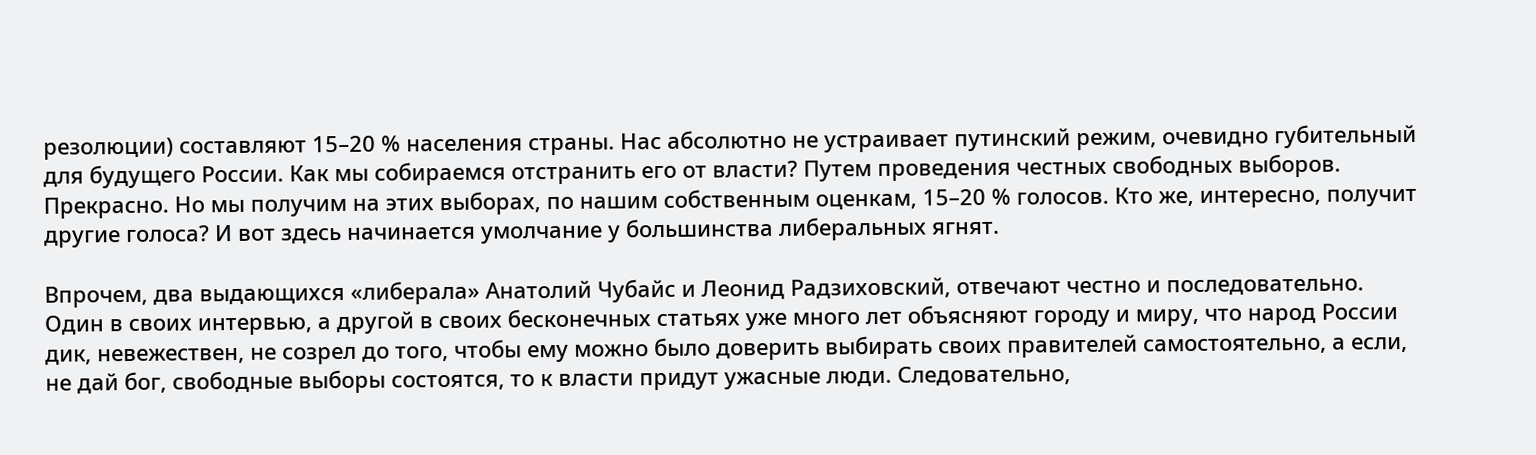резолюции) составляют 15–20 % населения страны. Нас абсолютно не устраивает путинский режим, очевидно губительный для будущего России. Как мы собираемся отстранить его от власти? Путем проведения честных свободных выборов. Прекрасно. Но мы получим на этих выборах, по нашим собственным оценкам, 15–20 % голосов. Кто же, интересно, получит другие голоса? И вот здесь начинается умолчание у большинства либеральных ягнят.

Впрочем, два выдающихся «либерала» Анатолий Чубайс и Леонид Радзиховский, отвечают честно и последовательно. Один в своих интервью, а другой в своих бесконечных статьях уже много лет объясняют городу и миру, что народ России дик, невежествен, не созрел до того, чтобы ему можно было доверить выбирать своих правителей самостоятельно, а если, не дай бог, свободные выборы состоятся, то к власти придут ужасные люди. Следовательно,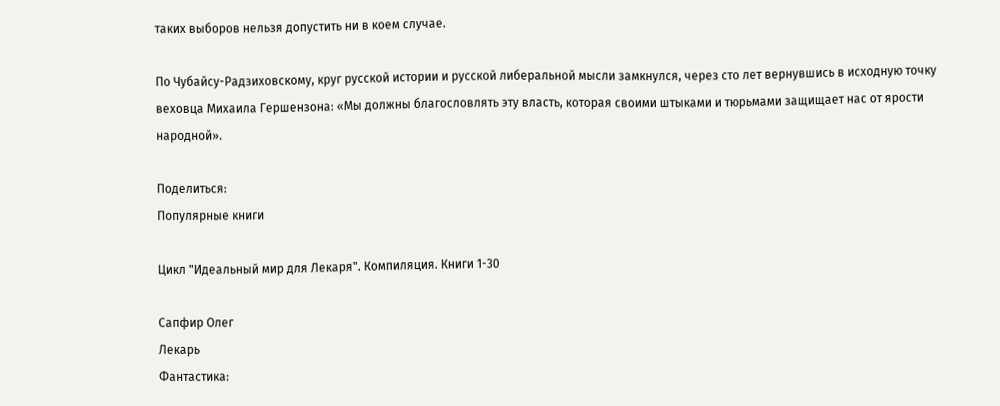таких выборов нельзя допустить ни в коем случае.

По Чубайсу-Радзиховскому, круг русской истории и русской либеральной мысли замкнулся, через сто лет вернувшись в исходную точку веховца Михаила Гершензона: «Мы должны благословлять эту власть, которая своими штыками и тюрьмами защищает нас от ярости народной».

Поделиться:
Популярные книги

Цикл "Идеальный мир для Лекаря". Компиляция. Книги 1-30

Сапфир Олег
Лекарь
Фантастика: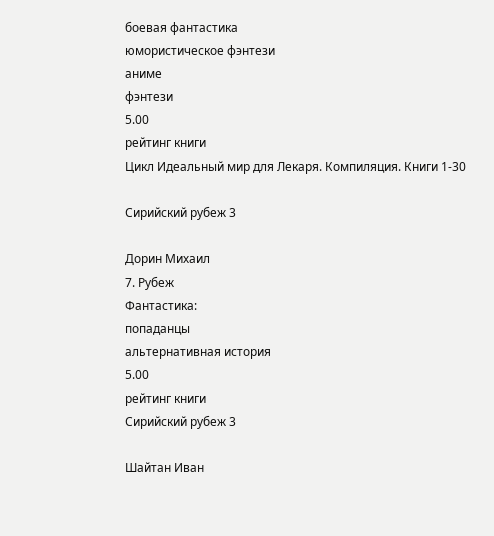боевая фантастика
юмористическое фэнтези
аниме
фэнтези
5.00
рейтинг книги
Цикл Идеальный мир для Лекаря. Компиляция. Книги 1-30

Сирийский рубеж 3

Дорин Михаил
7. Рубеж
Фантастика:
попаданцы
альтернативная история
5.00
рейтинг книги
Сирийский рубеж 3

Шайтан Иван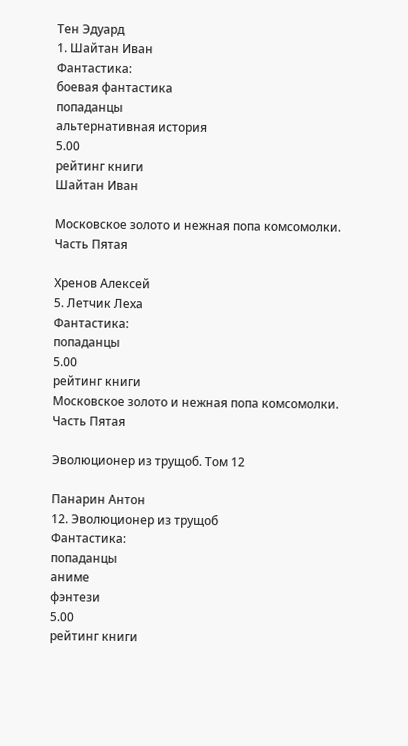Тен Эдуард
1. Шайтан Иван
Фантастика:
боевая фантастика
попаданцы
альтернативная история
5.00
рейтинг книги
Шайтан Иван

Московское золото и нежная попа комсомолки. Часть Пятая

Хренов Алексей
5. Летчик Леха
Фантастика:
попаданцы
5.00
рейтинг книги
Московское золото и нежная попа комсомолки. Часть Пятая

Эволюционер из трущоб. Том 12

Панарин Антон
12. Эволюционер из трущоб
Фантастика:
попаданцы
аниме
фэнтези
5.00
рейтинг книги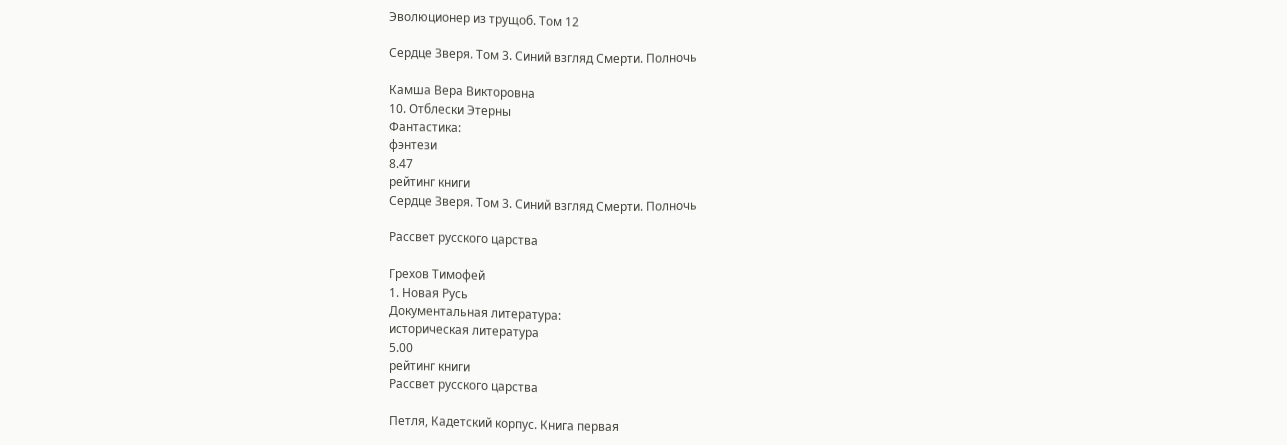Эволюционер из трущоб. Том 12

Сердце Зверя. Том 3. Синий взгляд Смерти. Полночь

Камша Вера Викторовна
10. Отблески Этерны
Фантастика:
фэнтези
8.47
рейтинг книги
Сердце Зверя. Том 3. Синий взгляд Смерти. Полночь

Рассвет русского царства

Грехов Тимофей
1. Новая Русь
Документальная литература:
историческая литература
5.00
рейтинг книги
Рассвет русского царства

Петля, Кадетский корпус. Книга первая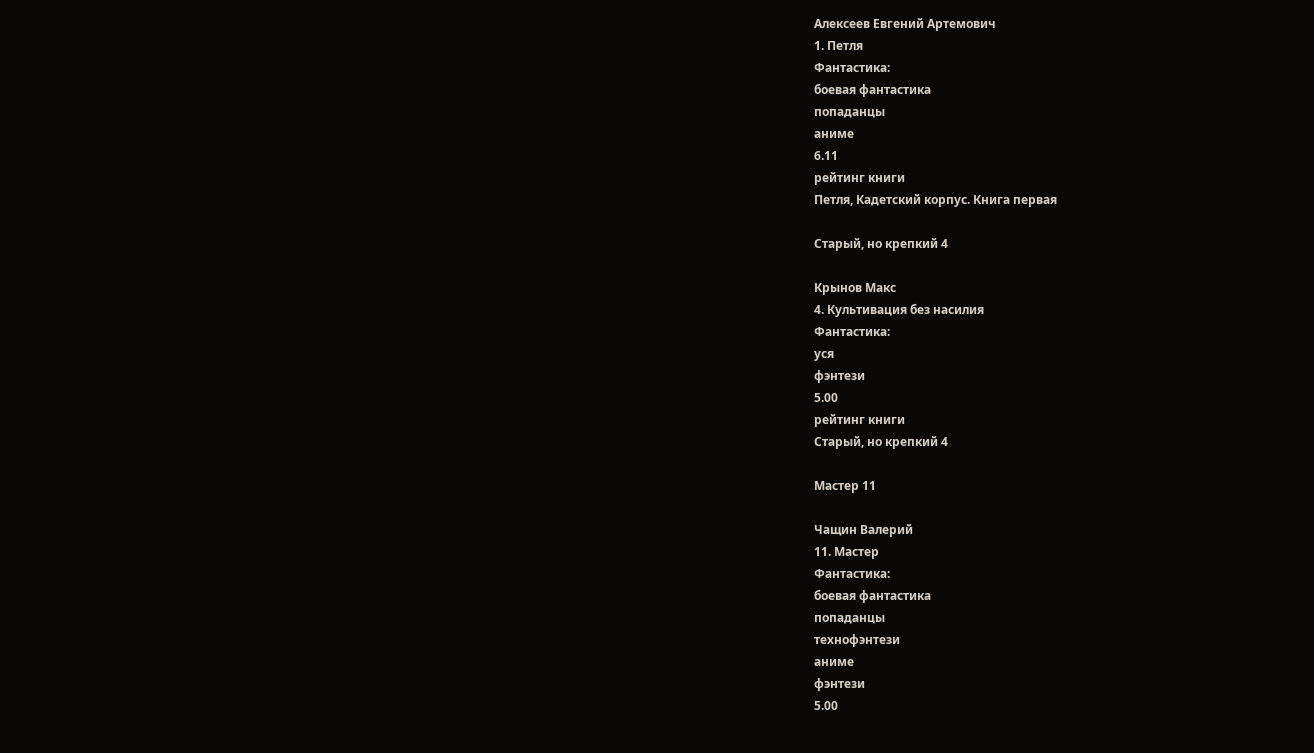Алексеев Евгений Артемович
1. Петля
Фантастика:
боевая фантастика
попаданцы
аниме
6.11
рейтинг книги
Петля, Кадетский корпус. Книга первая

Старый, но крепкий 4

Крынов Макс
4. Культивация без насилия
Фантастика:
уся
фэнтези
5.00
рейтинг книги
Старый, но крепкий 4

Мастер 11

Чащин Валерий
11. Мастер
Фантастика:
боевая фантастика
попаданцы
технофэнтези
аниме
фэнтези
5.00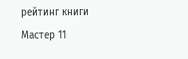рейтинг книги
Мастер 11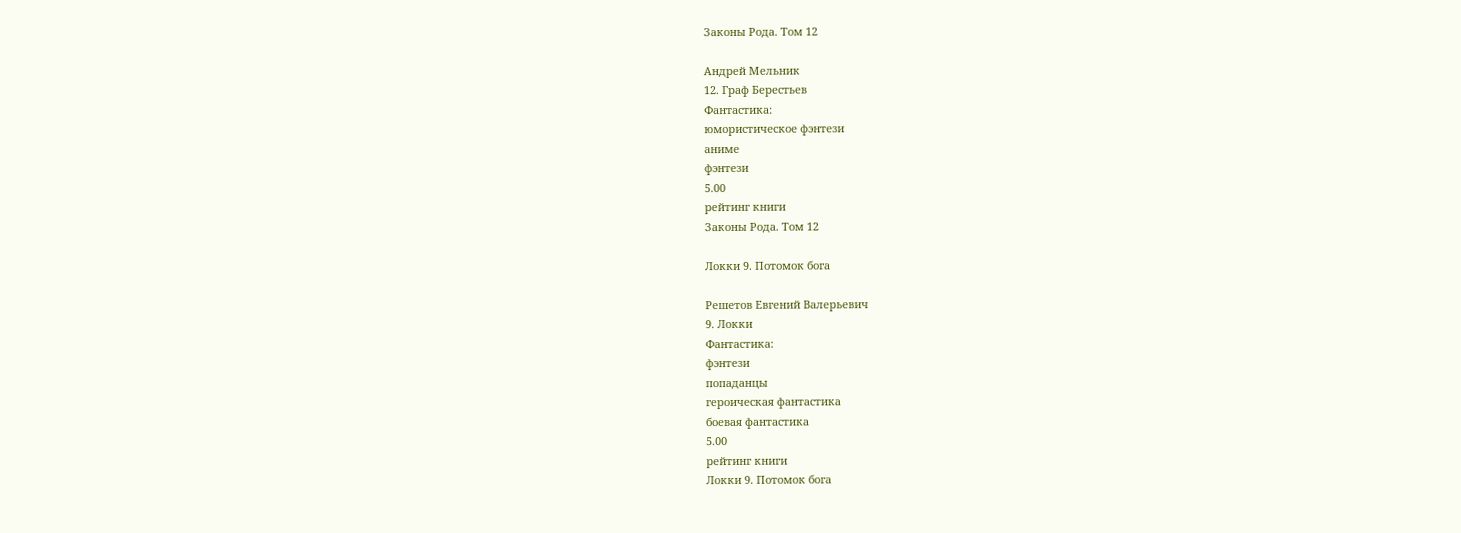Законы Рода. Том 12

Андрей Мельник
12. Граф Берестьев
Фантастика:
юмористическое фэнтези
аниме
фэнтези
5.00
рейтинг книги
Законы Рода. Том 12

Локки 9. Потомок бога

Решетов Евгений Валерьевич
9. Локки
Фантастика:
фэнтези
попаданцы
героическая фантастика
боевая фантастика
5.00
рейтинг книги
Локки 9. Потомок бога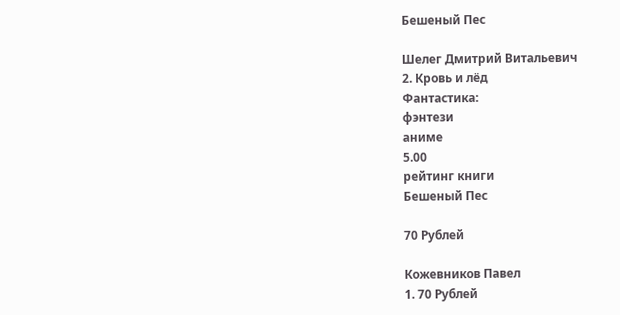Бешеный Пес

Шелег Дмитрий Витальевич
2. Кровь и лёд
Фантастика:
фэнтези
аниме
5.00
рейтинг книги
Бешеный Пес

70 Рублей

Кожевников Павел
1. 70 Рублей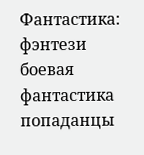Фантастика:
фэнтези
боевая фантастика
попаданцы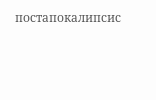постапокалипсис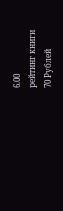6.00
рейтинг книги
70 Рублей